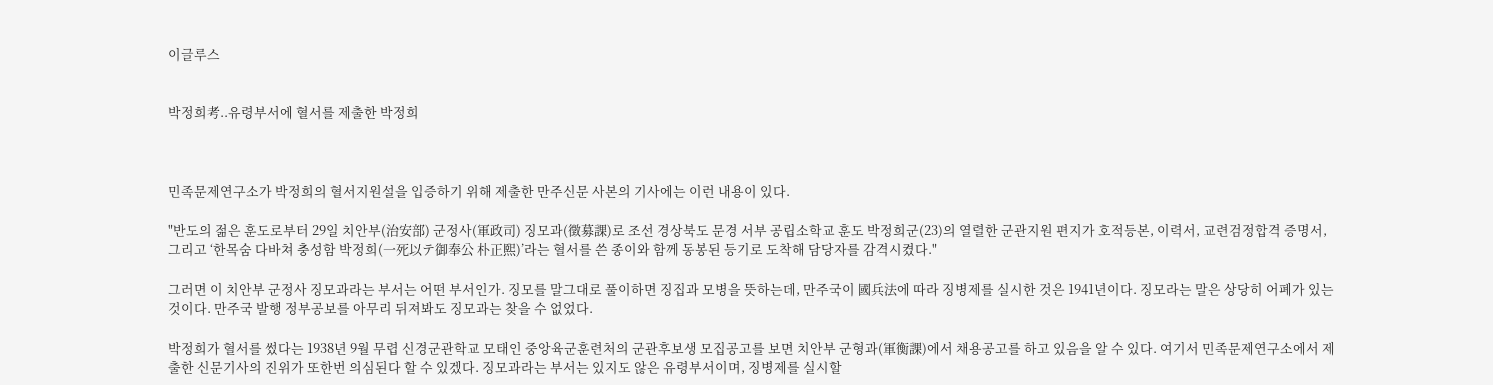이글루스


박정희考..유령부서에 혈서를 제출한 박정희



민족문제연구소가 박정희의 혈서지원설을 입증하기 위해 제출한 만주신문 사본의 기사에는 이런 내용이 있다.

"반도의 젊은 훈도로부터 29일 치안부(治安部) 군정사(軍政司) 징모과(徵募課)로 조선 경상북도 문경 서부 공립소학교 훈도 박정희군(23)의 열렬한 군관지원 편지가 호적등본, 이력서, 교련검정합격 증명서, 그리고 ‘한목숨 다바쳐 충성함 박정희(一死以テ御奉公 朴正熙)’라는 혈서를 쓴 종이와 함께 동봉된 등기로 도착해 담당자를 감격시켰다."

그러면 이 치안부 군정사 징모과라는 부서는 어떤 부서인가. 징모를 말그대로 풀이하면 징집과 모병을 뜻하는데, 만주국이 國兵法에 따라 징병제를 실시한 것은 1941년이다. 징모라는 말은 상당히 어폐가 있는 것이다. 만주국 발행 정부공보를 아무리 뒤져봐도 징모과는 찾을 수 없었다.

박정희가 혈서를 썼다는 1938년 9월 무렵 신경군관학교 모태인 중앙육군훈련처의 군관후보생 모집공고를 보면 치안부 군형과(軍衡課)에서 채용공고를 하고 있음을 알 수 있다. 여기서 민족문제연구소에서 제출한 신문기사의 진위가 또한번 의심된다 할 수 있겠다. 징모과라는 부서는 있지도 않은 유령부서이며, 징병제를 실시할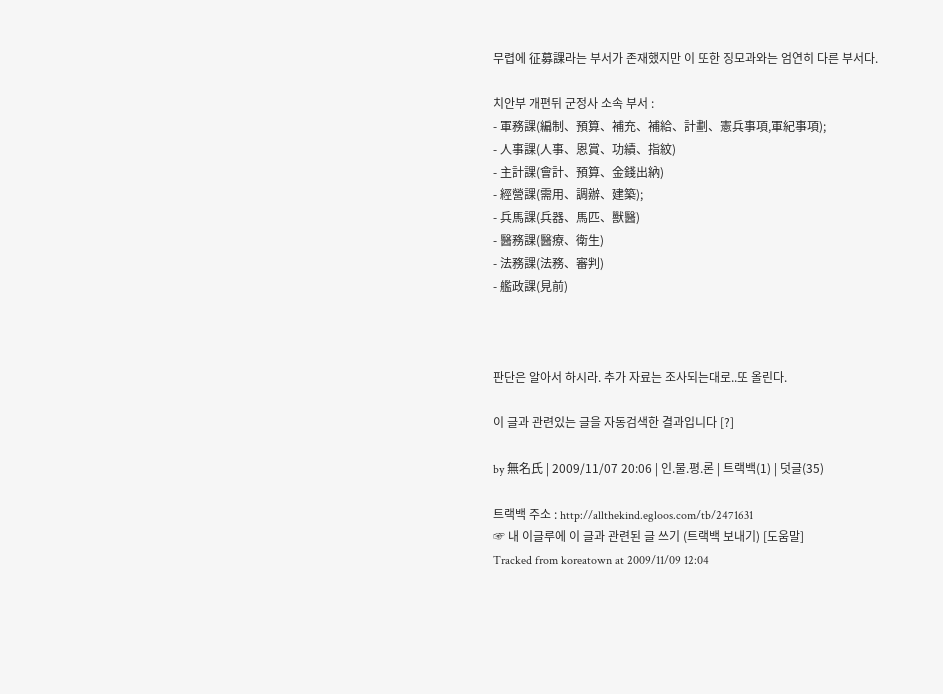무렵에 征募課라는 부서가 존재했지만 이 또한 징모과와는 엄연히 다른 부서다.

치안부 개편뒤 군정사 소속 부서 :
- 軍務課(編制、預算、補充、補給、計劃、憲兵事項,軍紀事項);
- 人事課(人事、恩賞、功績、指紋)
- 主計課(會計、預算、金錢出納)
- 經營課(需用、調辦、建築);
- 兵馬課(兵器、馬匹、獸醫)
- 醫務課(醫療、衛生)
- 法務課(法務、審判)
- 艦政課(見前)



판단은 알아서 하시라. 추가 자료는 조사되는대로..또 올린다.

이 글과 관련있는 글을 자동검색한 결과입니다 [?]

by 無名氏 | 2009/11/07 20:06 | 인.물.평.론 | 트랙백(1) | 덧글(35)

트랙백 주소 : http://allthekind.egloos.com/tb/2471631
☞ 내 이글루에 이 글과 관련된 글 쓰기 (트랙백 보내기) [도움말]
Tracked from koreatown at 2009/11/09 12:04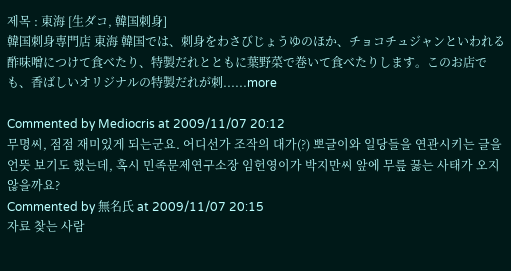제목 : 東海 [生ダコ, 韓国刺身]
韓国刺身専門店 東海 韓国では、刺身をわさびじょうゆのほか、チョコチュジャンといわれる酢味噌につけて食べたり、特製だれとともに葉野菜で巻いて食べたりします。このお店でも、香ばしいオリジナルの特製だれが刺......more

Commented by Mediocris at 2009/11/07 20:12
무명씨, 점점 재미있게 되는군요. 어디선가 조작의 대가(?) 뽀글이와 일당들을 연관시키는 글을 언뜻 보기도 했는데, 혹시 민족문제연구소장 임헌영이가 박지만씨 앞에 무릎 꿇는 사태가 오지 않을까요?
Commented by 無名氏 at 2009/11/07 20:15
자료 찾는 사람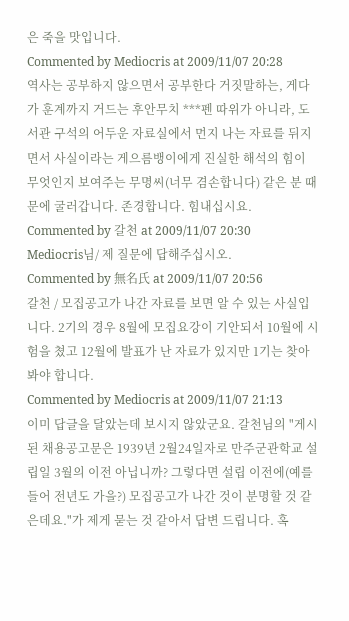은 죽을 맛입니다.
Commented by Mediocris at 2009/11/07 20:28
역사는 공부하지 않으면서 공부한다 거짓말하는, 게다가 훈계까지 거드는 후안무치 ***펜 따위가 아니라, 도서관 구석의 어두운 자료실에서 먼지 나는 자료를 뒤지면서 사실이라는 게으름뱅이에게 진실한 해석의 힘이 무엇인지 보여주는 무명씨(너무 겸손합니다) 같은 분 때문에 굴러갑니다. 존경합니다. 힘내십시요.
Commented by 갈천 at 2009/11/07 20:30
Mediocris님/ 제 질문에 답해주십시오.
Commented by 無名氏 at 2009/11/07 20:56
갈천 / 모집공고가 나간 자료를 보면 알 수 있는 사실입니다. 2기의 경우 8월에 모집요강이 기안되서 10월에 시험을 쳤고 12월에 발표가 난 자료가 있지만 1기는 찾아봐야 합니다.
Commented by Mediocris at 2009/11/07 21:13
이미 답글을 달았는데 보시지 않았군요. 갈천님의 "게시된 채용공고문은 1939년 2월24일자로 만주군관학교 설립일 3월의 이전 아닙니까? 그렇다면 설립 이전에(예를 들어 전년도 가을?) 모집공고가 나간 것이 분명할 것 같은데요."가 제게 묻는 것 같아서 답변 드립니다. 혹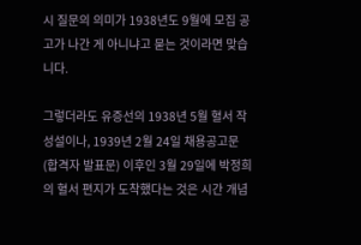시 질문의 의미가 1938년도 9월에 모집 공고가 나간 게 아니냐고 묻는 것이라면 맞습니다.

그렇더라도 유증선의 1938년 5월 혈서 작성설이나, 1939년 2월 24일 채용공고문(합격자 발표문) 이후인 3월 29일에 박정희의 혈서 편지가 도착했다는 것은 시간 개념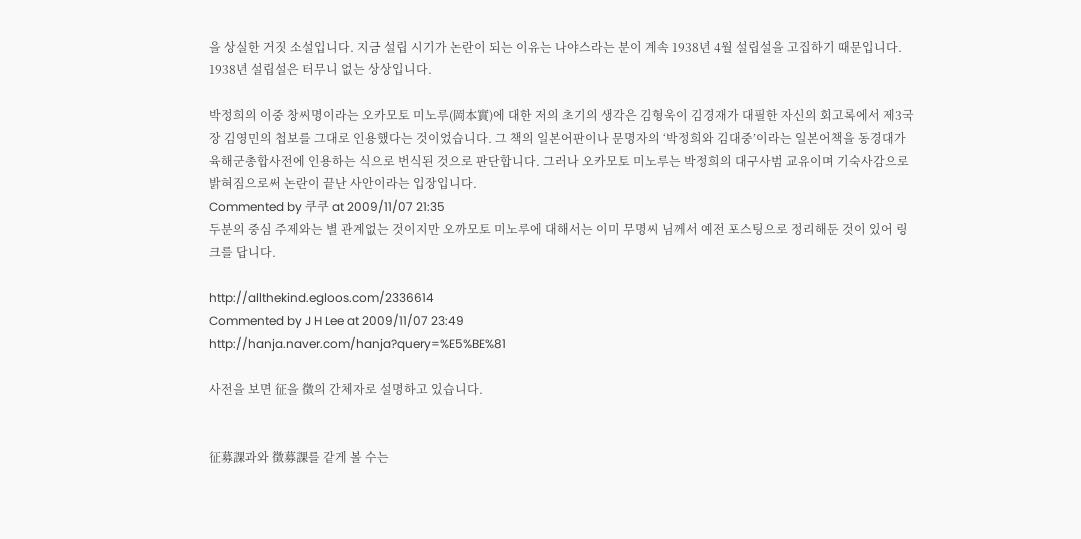을 상실한 거짓 소설입니다. 지금 설립 시기가 논란이 되는 이유는 나야스라는 분이 계속 1938년 4월 설립설을 고집하기 때문입니다. 1938년 설립설은 터무니 없는 상상입니다.

박정희의 이중 창씨명이라는 오카모토 미노루(岡本實)에 대한 저의 초기의 생각은 김형욱이 김경재가 대필한 자신의 회고록에서 제3국장 김영민의 첩보를 그대로 인용했다는 것이었습니다. 그 책의 일본어판이나 문명자의 ‘박정희와 김대중’이라는 일본어책을 동경대가 육해군총합사전에 인용하는 식으로 번식된 것으로 판단합니다. 그러나 오카모토 미노루는 박정희의 대구사범 교유이며 기숙사감으로 밝혀짐으로써 논란이 끝난 사안이라는 입장입니다.
Commented by 쿠쿠 at 2009/11/07 21:35
두분의 중심 주제와는 별 관계없는 것이지만 오까모토 미노루에 대해서는 이미 무명씨 님께서 예전 포스팅으로 정리해둔 것이 있어 링크를 답니다.

http://allthekind.egloos.com/2336614
Commented by J H Lee at 2009/11/07 23:49
http://hanja.naver.com/hanja?query=%E5%BE%81

사전을 보면 征을 徵의 간체자로 설명하고 있습니다.


征募課과와 徵募課를 같게 볼 수는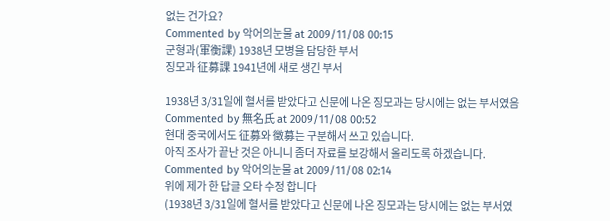없는 건가요?
Commented by 악어의눈물 at 2009/11/08 00:15
군형과(軍衡課) 1938년 모병을 담당한 부서
징모과 征募課 1941년에 새로 생긴 부서

1938년 3/31일에 혈서를 받았다고 신문에 나온 징모과는 당시에는 없는 부서였음
Commented by 無名氏 at 2009/11/08 00:52
현대 중국에서도 征募와 徵募는 구분해서 쓰고 있습니다.
아직 조사가 끝난 것은 아니니 좀더 자료를 보강해서 올리도록 하겠습니다.
Commented by 악어의눈물 at 2009/11/08 02:14
위에 제가 한 답글 오타 수정 합니다
(1938년 3/31일에 혈서를 받았다고 신문에 나온 징모과는 당시에는 없는 부서였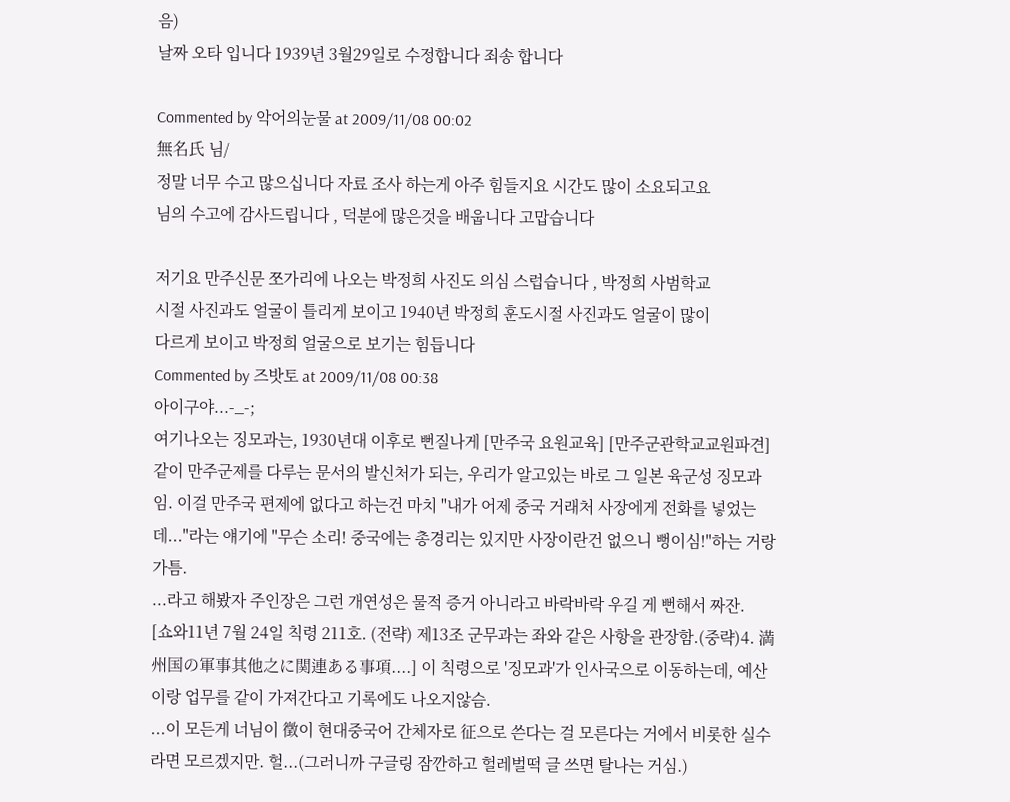음)
날짜 오타 입니다 1939년 3월29일로 수정합니다 죄송 합니다

Commented by 악어의눈물 at 2009/11/08 00:02
無名氏 님/
정말 너무 수고 많으십니다 자료 조사 하는게 아주 힘들지요 시간도 많이 소요되고요
님의 수고에 감사드립니다 , 덕분에 많은것을 배웁니다 고맙습니다

저기요 만주신문 쪼가리에 나오는 박정희 사진도 의심 스럽습니다 , 박정희 사범학교
시절 사진과도 얼굴이 틀리게 보이고 1940년 박정희 훈도시절 사진과도 얼굴이 많이
다르게 보이고 박정희 얼굴으로 보기는 힘듭니다
Commented by 즈밧토 at 2009/11/08 00:38
아이구야...-_-;
여기나오는 징모과는, 1930년대 이후로 뻔질나게 [만주국 요원교육] [만주군관학교교원파견]같이 만주군제를 다루는 문서의 발신처가 되는, 우리가 알고있는 바로 그 일본 육군성 징모과임. 이걸 만주국 편제에 없다고 하는건 마치 "내가 어제 중국 거래처 사장에게 전화를 넣었는데..."라는 얘기에 "무슨 소리! 중국에는 총경리는 있지만 사장이란건 없으니 뻥이심!"하는 거랑 가틈.
...라고 해봤자 주인장은 그런 개연성은 물적 증거 아니라고 바락바락 우길 게 뻔해서 짜잔.
[쇼와11년 7월 24일 칙령 211호. (전략) 제13조 군무과는 좌와 같은 사항을 관장함.(중략)4. 満州国の軍事其他之に関連ある事項....] 이 칙령으로 '징모과'가 인사국으로 이동하는데, 예산이랑 업무를 같이 가져간다고 기록에도 나오지않슴.
...이 모든게 너님이 徵이 현대중국어 간체자로 征으로 쓴다는 걸 모른다는 거에서 비롯한 실수라면 모르겠지만. 헐...(그러니까 구글링 잠깐하고 헐레벌떡 글 쓰면 탈나는 거심.)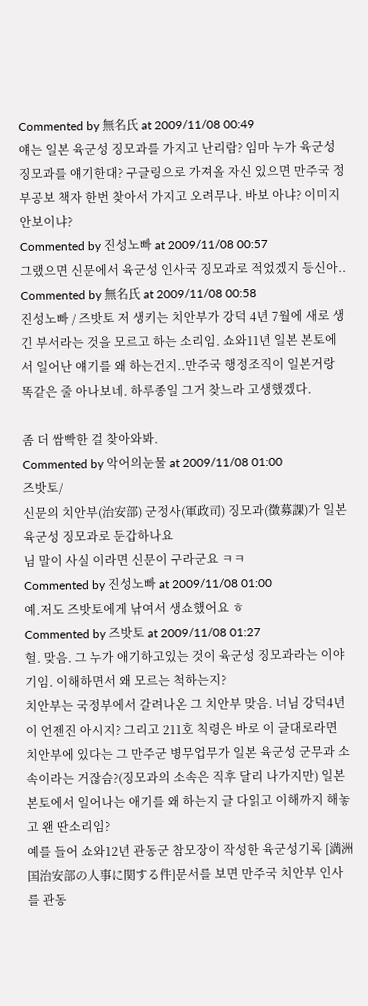Commented by 無名氏 at 2009/11/08 00:49
얘는 일본 육군성 징모과를 가지고 난리람? 임마 누가 육군성 징모과를 얘기한대? 구글링으로 가져올 자신 있으면 만주국 정부공보 책자 한번 찾아서 가지고 오려무나. 바보 아냐? 이미지 안보이냐?
Commented by 진성노빠 at 2009/11/08 00:57
그랬으면 신문에서 육군성 인사국 징모과로 적었겠지 등신아..
Commented by 無名氏 at 2009/11/08 00:58
진성노빠 / 즈밧토 저 생키는 치안부가 강덕 4년 7월에 새로 생긴 부서라는 것을 모르고 하는 소리임. 쇼와11년 일본 본토에서 일어난 얘기를 왜 하는건지..만주국 행정조직이 일본거랑 똑같은 줄 아나보네. 하루종일 그거 찾느라 고생했겠다.

좀 더 쌈빡한 걸 찾아와봐.
Commented by 악어의눈물 at 2009/11/08 01:00
즈밧토/
신문의 치안부(治安部) 군정사(軍政司) 징모과(徵募課)가 일본 육군성 징모과로 둔갑하나요
님 말이 사실 이라면 신문이 구라군요 ㅋㅋ
Commented by 진성노빠 at 2009/11/08 01:00
예.저도 즈밧토에게 낚여서 생쇼했어요 ㅎ
Commented by 즈밧토 at 2009/11/08 01:27
헐. 맞음. 그 누가 애기하고있는 것이 육군성 징모과라는 이야기임. 이해하면서 왜 모르는 척하는지?
치안부는 국정부에서 갈려나온 그 치안부 맞음. 너님 강덕4년이 언젠진 아시지? 그리고 211호 칙령은 바로 이 글대로라면 치안부에 있다는 그 만주군 병무업무가 일본 육군성 군무과 소속이라는 거잖슴?(징모과의 소속은 직후 달리 나가지만) 일본 본토에서 일어나는 애기를 왜 하는지 글 다읽고 이해까지 해놓고 왠 딴소리임?
예를 들어 쇼와12년 관동군 참모장이 작성한 육군성기록 [満洲国治安部の人事に関する件]문서를 보면 만주국 치안부 인사를 관동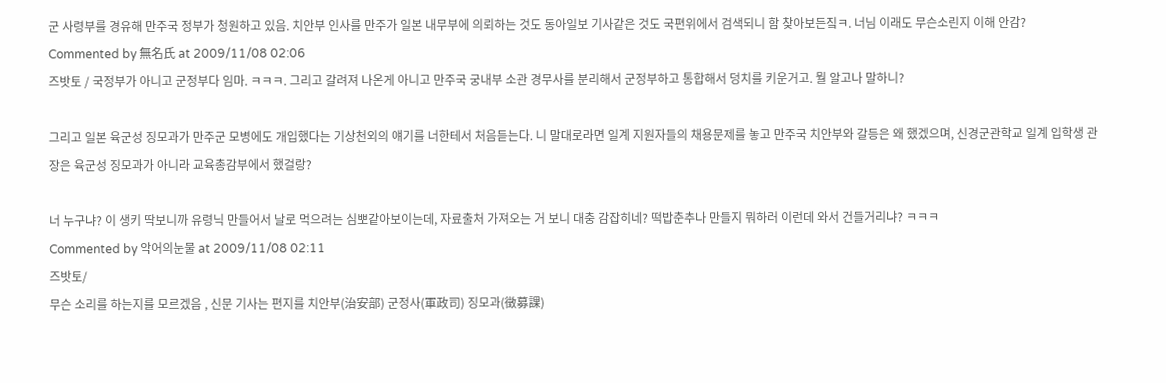군 사령부를 경유해 만주국 정부가 청원하고 있음. 치안부 인사를 만주가 일본 내무부에 의뢰하는 것도 동아일보 기사같은 것도 국편위에서 검색되니 함 찾아보든짘ㅋ. 너님 이래도 무슨소린지 이해 안감?
Commented by 無名氏 at 2009/11/08 02:06
즈밧토 / 국정부가 아니고 군정부다 임마. ㅋㅋㅋ. 그리고 갈려져 나온게 아니고 만주국 궁내부 소관 경무사를 분리해서 군정부하고 통합해서 덩치를 키운거고. 뭘 알고나 말하니?

그리고 일본 육군성 징모과가 만주군 모병에도 개입했다는 기상천외의 얘기를 너한테서 처음듣는다. 니 말대로라면 일계 지원자들의 채용문제를 놓고 만주국 치안부와 갈등은 왜 했겠으며, 신경군관학교 일계 입학생 관장은 육군성 징모과가 아니라 교육총감부에서 했걸랑?

너 누구냐? 이 생키 딱보니까 유령닉 만들어서 날로 먹으려는 심뽀같아보이는데, 자료출처 가져오는 거 보니 대충 감잡히네? 떡밥춘추나 만들지 뭐하러 이런데 와서 건들거리냐? ㅋㅋㅋ
Commented by 악어의눈물 at 2009/11/08 02:11
즈밧토/
무슨 소리를 하는지를 모르겠음 , 신문 기사는 편지를 치안부(治安部) 군정사(軍政司) 징모과(徵募課)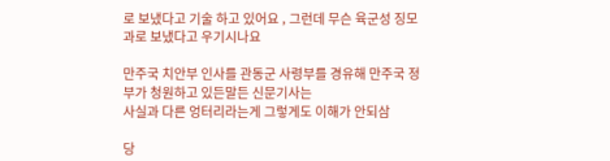로 보냈다고 기술 하고 있어요 , 그런데 무슨 육군성 징모과로 보냈다고 우기시나요

만주국 치안부 인사를 관동군 사령부를 경유해 만주국 정부가 청원하고 있든말든 신문기사는
사실과 다른 엉터리라는게 그렇게도 이해가 안되삼

당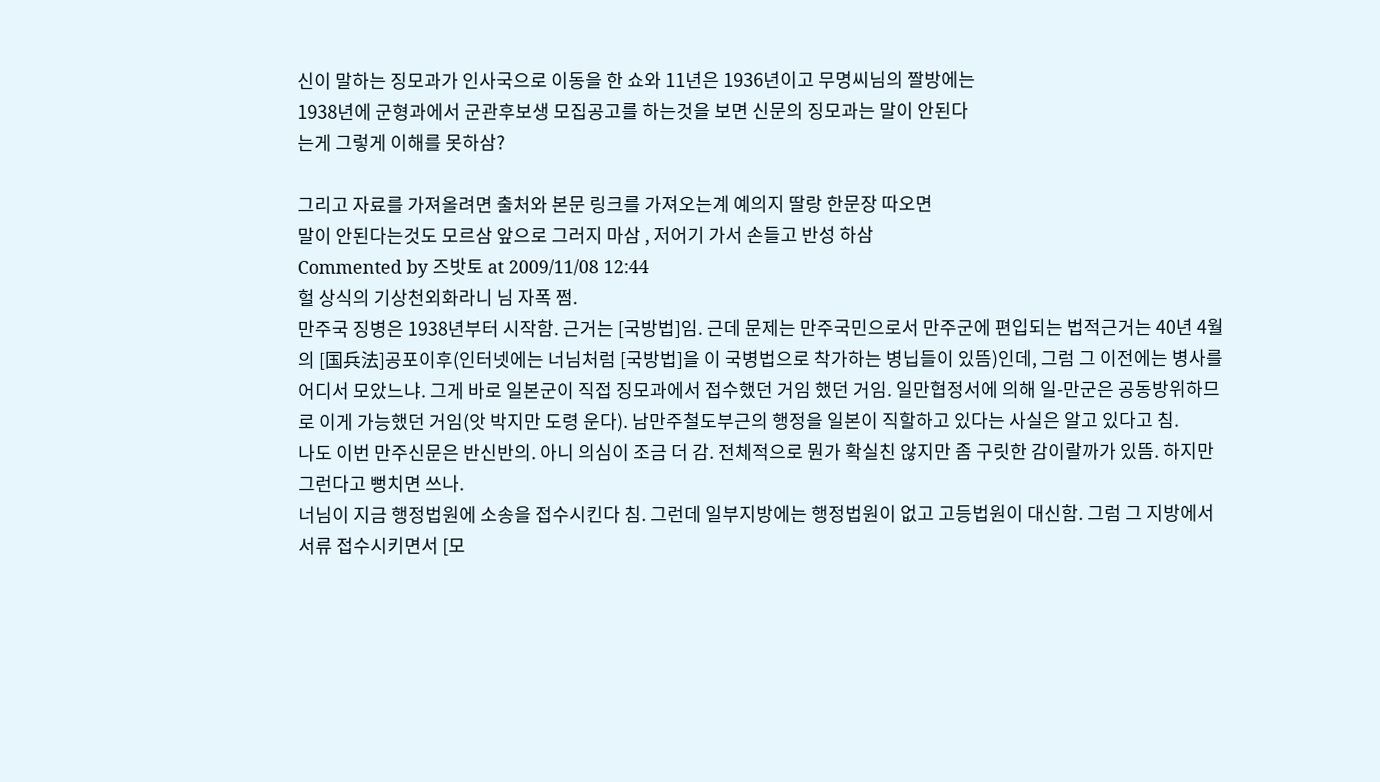신이 말하는 징모과가 인사국으로 이동을 한 쇼와 11년은 1936년이고 무명씨님의 짤방에는
1938년에 군형과에서 군관후보생 모집공고를 하는것을 보면 신문의 징모과는 말이 안된다
는게 그렇게 이해를 못하삼?

그리고 자료를 가져올려면 출처와 본문 링크를 가져오는계 예의지 딸랑 한문장 따오면
말이 안된다는것도 모르삼 앞으로 그러지 마삼 , 저어기 가서 손들고 반성 하삼
Commented by 즈밧토 at 2009/11/08 12:44
헐 상식의 기상천외화라니 님 자폭 쩜.
만주국 징병은 1938년부터 시작함. 근거는 [국방법]임. 근데 문제는 만주국민으로서 만주군에 편입되는 법적근거는 40년 4월의 [国兵法]공포이후(인터넷에는 너님처럼 [국방법]을 이 국병법으로 착가하는 병닙들이 있뜸)인데, 그럼 그 이전에는 병사를 어디서 모았느냐. 그게 바로 일본군이 직접 징모과에서 접수했던 거임 했던 거임. 일만협정서에 의해 일-만군은 공동방위하므로 이게 가능했던 거임(앗 박지만 도령 운다). 남만주철도부근의 행정을 일본이 직할하고 있다는 사실은 알고 있다고 침.
나도 이번 만주신문은 반신반의. 아니 의심이 조금 더 감. 전체적으로 뭔가 확실친 않지만 좀 구릿한 감이랄까가 있뜸. 하지만 그런다고 뻥치면 쓰나.
너님이 지금 행정법원에 소송을 접수시킨다 침. 그런데 일부지방에는 행정법원이 없고 고등법원이 대신함. 그럼 그 지방에서 서류 접수시키면서 [모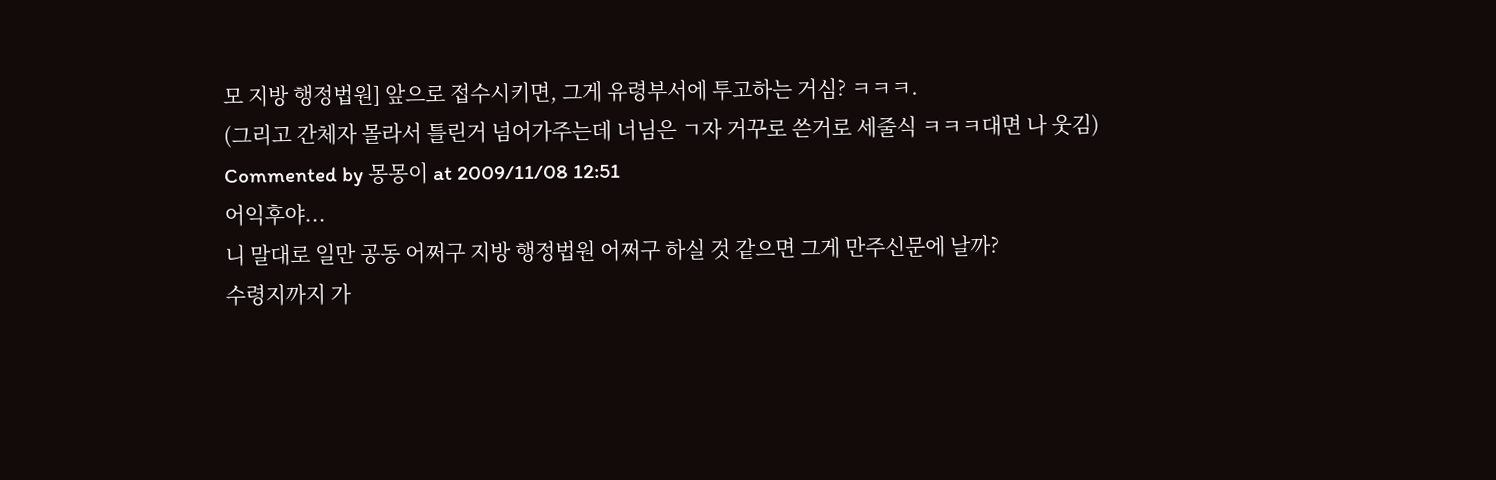모 지방 행정법원] 앞으로 접수시키면, 그게 유령부서에 투고하는 거심? ㅋㅋㅋ.
(그리고 간체자 몰라서 틀린거 넘어가주는데 너님은 ㄱ자 거꾸로 쓴거로 세줄식 ㅋㅋㅋ대면 나 웃김)
Commented by 몽몽이 at 2009/11/08 12:51
어익후야...
니 말대로 일만 공동 어쩌구 지방 행정법원 어쩌구 하실 것 같으면 그게 만주신문에 날까?
수령지까지 가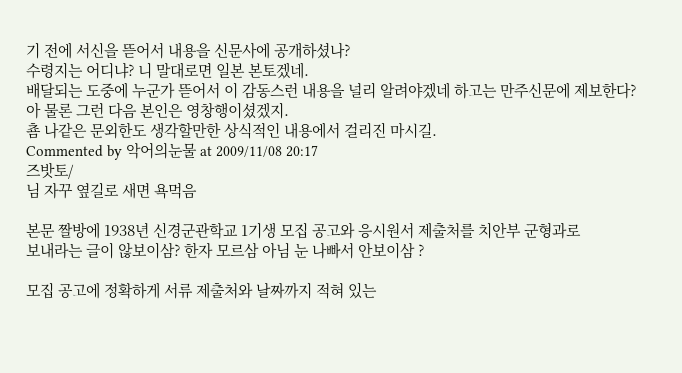기 전에 서신을 뜯어서 내용을 신문사에 공개하셨나?
수령지는 어디냐? 니 말대로면 일본 본토겠네.
배달되는 도중에 누군가 뜯어서 이 감동스런 내용을 널리 알려야겠네 하고는 만주신문에 제보한다?
아 물론 그런 다음 본인은 영창행이셨겠지.
춈 나같은 문외한도 생각할만한 상식적인 내용에서 걸리진 마시길.
Commented by 악어의눈물 at 2009/11/08 20:17
즈밧토/
님 자꾸 옆길로 새면 욕먹음

본문 짤방에 1938년 신경군관학교 1기생 모집 공고와 응시원서 제출처를 치안부 군형과로
보내라는 글이 않보이삼? 한자 모르삼 아님 눈 나빠서 안보이삼 ?

모집 공고에 정확하게 서류 제출처와 날짜까지 적혀 있는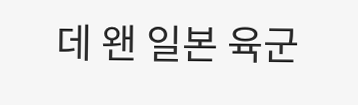데 왠 일본 육군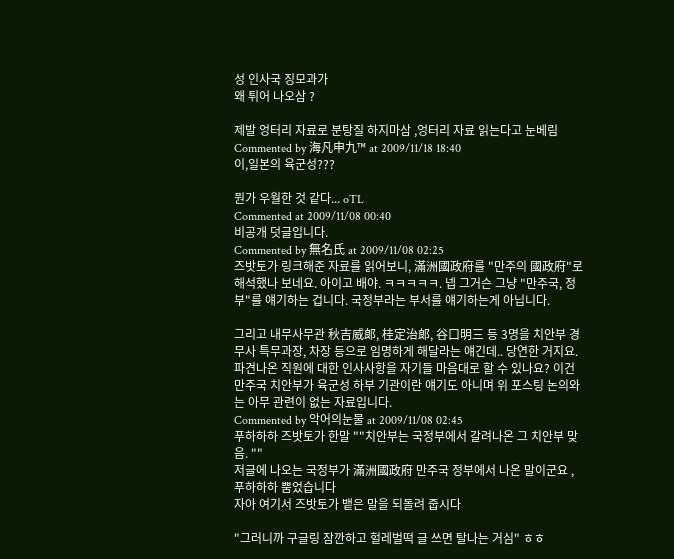성 인사국 징모과가
왜 튀어 나오삼 ?

제발 엉터리 자료로 분탕질 하지마삼 ,엉터리 자료 읽는다고 눈베림
Commented by 海凡申九™ at 2009/11/18 18:40
이,일본의 육군성???

뭔가 우월한 것 같다... oTL
Commented at 2009/11/08 00:40
비공개 덧글입니다.
Commented by 無名氏 at 2009/11/08 02:25
즈밧토가 링크해준 자료를 읽어보니, 滿洲國政府를 "만주의 國政府"로 해석했나 보네요. 아이고 배야. ㅋㅋㅋㅋㅋ. 넵 그거슨 그냥 "만주국, 정부"를 얘기하는 겁니다. 국정부라는 부서를 얘기하는게 아닙니다.

그리고 내무사무관 秋吉威郞, 桂定治郞, 谷口明三 등 3명을 치안부 경무사 특무과장, 차장 등으로 임명하게 해달라는 얘긴데.. 당연한 거지요. 파견나온 직원에 대한 인사사항을 자기들 마음대로 할 수 있나요? 이건 만주국 치안부가 육군성 하부 기관이란 얘기도 아니며 위 포스팅 논의와는 아무 관련이 없는 자료입니다.
Commented by 악어의눈물 at 2009/11/08 02:45
푸하하하 즈밧토가 한말 ""치안부는 국정부에서 갈려나온 그 치안부 맞음. ""
저글에 나오는 국정부가 滿洲國政府 만주국 정부에서 나온 말이군요 ,푸하하하 뿜었습니다
자아 여기서 즈밧토가 뱉은 말을 되돌려 줍시다

"그러니까 구글링 잠깐하고 헐레벌떡 글 쓰면 탈나는 거심" ㅎㅎ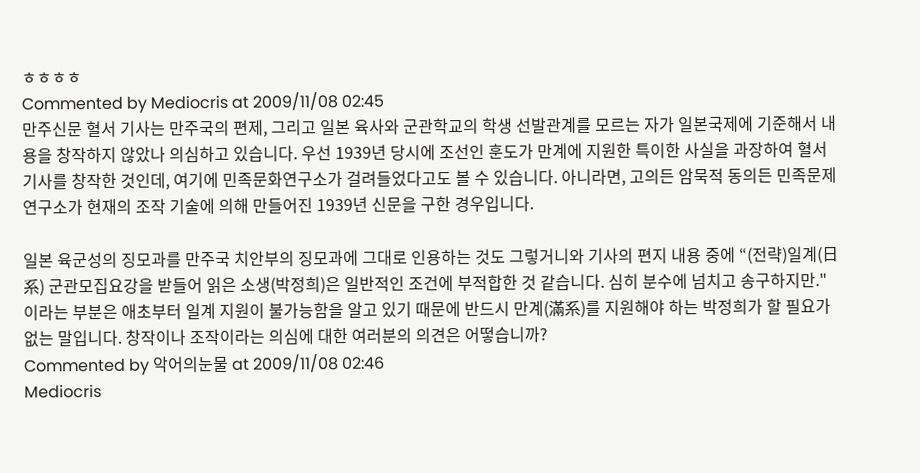ㅎㅎㅎㅎ
Commented by Mediocris at 2009/11/08 02:45
만주신문 혈서 기사는 만주국의 편제, 그리고 일본 육사와 군관학교의 학생 선발관계를 모르는 자가 일본국제에 기준해서 내용을 창작하지 않았나 의심하고 있습니다. 우선 1939년 당시에 조선인 훈도가 만계에 지원한 특이한 사실을 과장하여 혈서 기사를 창작한 것인데, 여기에 민족문화연구소가 걸려들었다고도 볼 수 있습니다. 아니라면, 고의든 암묵적 동의든 민족문제연구소가 현재의 조작 기술에 의해 만들어진 1939년 신문을 구한 경우입니다.

일본 육군성의 징모과를 만주국 치안부의 징모과에 그대로 인용하는 것도 그렇거니와 기사의 편지 내용 중에 “(전략)일계(日系) 군관모집요강을 받들어 읽은 소생(박정희)은 일반적인 조건에 부적합한 것 같습니다. 심히 분수에 넘치고 송구하지만."이라는 부분은 애초부터 일계 지원이 불가능함을 알고 있기 때문에 반드시 만계(滿系)를 지원해야 하는 박정희가 할 필요가 없는 말입니다. 창작이나 조작이라는 의심에 대한 여러분의 의견은 어떻습니까?
Commented by 악어의눈물 at 2009/11/08 02:46
Mediocris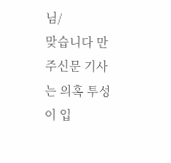님/
맞습니다 만주신문 기사는 의혹 투성이 입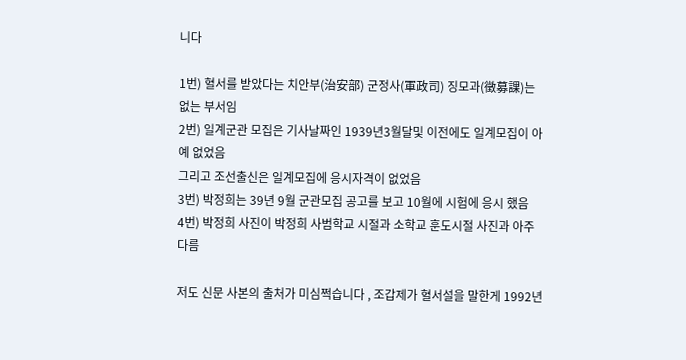니다

1번) 혈서를 받았다는 치안부(治安部) 군정사(軍政司) 징모과(徵募課)는 없는 부서임
2번) 일계군관 모집은 기사날짜인 1939년3월달및 이전에도 일계모집이 아예 없었음
그리고 조선출신은 일계모집에 응시자격이 없었음
3번) 박정희는 39년 9월 군관모집 공고를 보고 10월에 시험에 응시 했음
4번) 박정희 사진이 박정희 사범학교 시절과 소학교 훈도시절 사진과 아주 다름

저도 신문 사본의 출처가 미심쩍습니다 , 조갑제가 혈서설을 말한게 1992년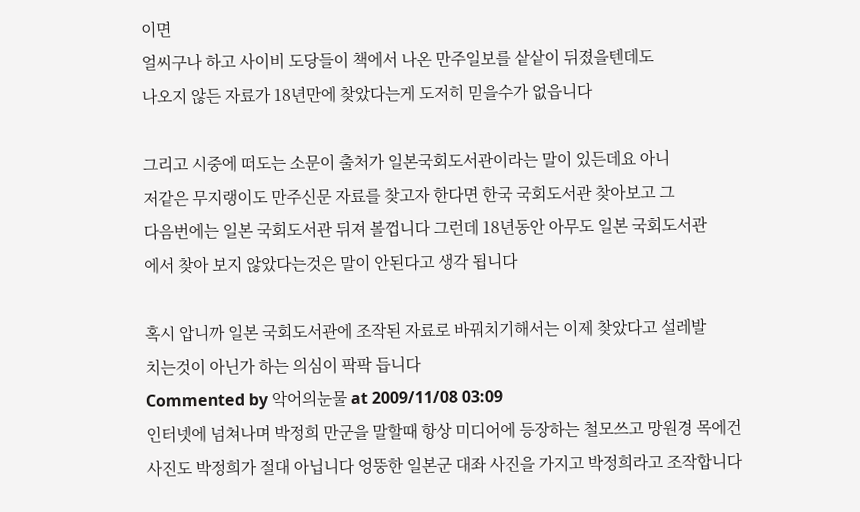이면
얼씨구나 하고 사이비 도당들이 책에서 나온 만주일보를 샅샅이 뒤졌을텐데도
나오지 않든 자료가 18년만에 찾았다는게 도저히 믿을수가 없읍니다

그리고 시중에 떠도는 소문이 출처가 일본국회도서관이라는 말이 있든데요 아니
저같은 무지랭이도 만주신문 자료를 찾고자 한다면 한국 국회도서관 찾아보고 그
다음번에는 일본 국회도서관 뒤져 볼껍니다 그런데 18년동안 아무도 일본 국회도서관
에서 찾아 보지 않았다는것은 말이 안된다고 생각 됩니다

혹시 압니까 일본 국회도서관에 조작된 자료로 바꿔치기해서는 이제 찾았다고 설레발
치는것이 아닌가 하는 의심이 팍팍 듭니다
Commented by 악어의눈물 at 2009/11/08 03:09
인터넷에 넘쳐나며 박정희 만군을 말할때 항상 미디어에 등장하는 철모쓰고 망원경 목에건
사진도 박정희가 절대 아닙니다 엉뚱한 일본군 대좌 사진을 가지고 박정희라고 조작합니다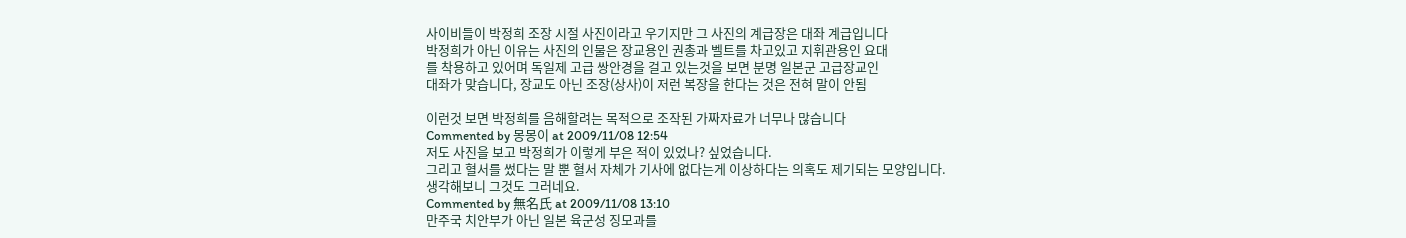사이비들이 박정희 조장 시절 사진이라고 우기지만 그 사진의 계급장은 대좌 계급입니다
박정희가 아닌 이유는 사진의 인물은 장교용인 권총과 벨트를 차고있고 지휘관용인 요대
를 착용하고 있어며 독일제 고급 쌍안경을 걸고 있는것을 보면 분명 일본군 고급장교인
대좌가 맞습니다, 장교도 아닌 조장(상사)이 저런 복장을 한다는 것은 전혀 말이 안됨

이런것 보면 박정희를 음해할려는 목적으로 조작된 가짜자료가 너무나 많습니다
Commented by 몽몽이 at 2009/11/08 12:54
저도 사진을 보고 박정희가 이렇게 부은 적이 있었나? 싶었습니다.
그리고 혈서를 썼다는 말 뿐 혈서 자체가 기사에 없다는게 이상하다는 의혹도 제기되는 모양입니다.
생각해보니 그것도 그러네요.
Commented by 無名氏 at 2009/11/08 13:10
만주국 치안부가 아닌 일본 육군성 징모과를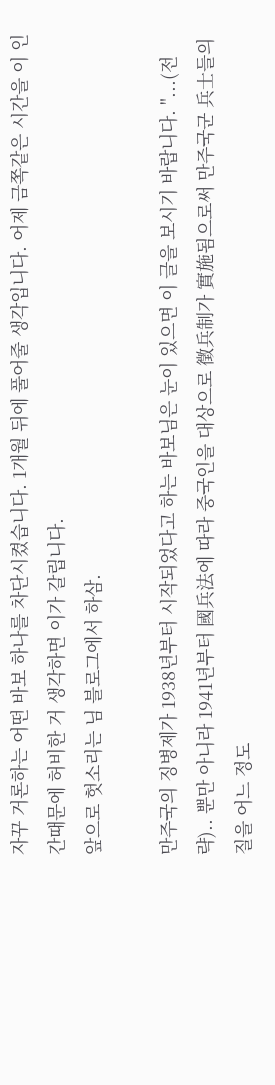자꾸 거론하는 어떤 바보 하나를 차단시켰습니다. 1개월 뒤에 풀어줄 생각입니다. 어제 금쪽같은 시간을 이 인간때문에 허비한 거 생각하면 이가 갈립니다.
앞으로 헛소리는 님 블로그에서 하삼.

만주국의 징병제가 1938년부터 시작되었다고 하는 바보님은 눈이 있으면 이 글을 보시기 바랍니다. "...(전략).. 뿐만 아니라 1941년부터 國兵法에 따라 중국인을 대상으로 徵兵制가 實施됨으로써 만주국군 兵士들의 질을 어느 정도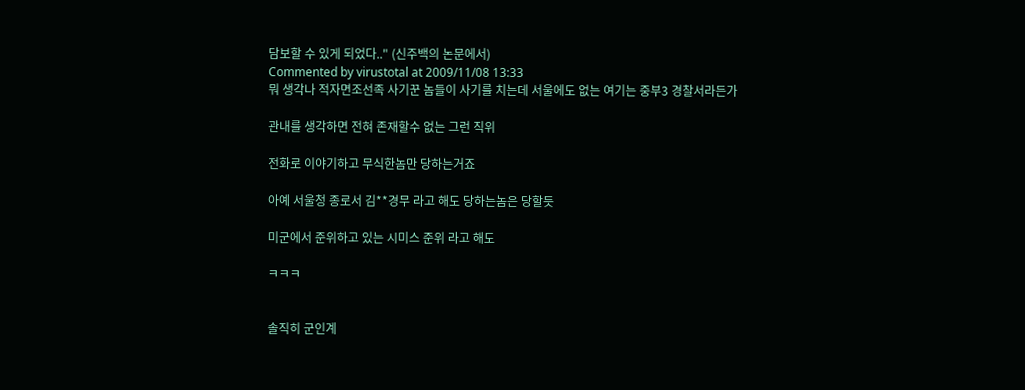담보할 수 있게 되었다.." (신주백의 논문에서)
Commented by virustotal at 2009/11/08 13:33
뭐 생각나 적자면조선족 사기꾼 놈들이 사기를 치는데 서울에도 없는 여기는 중부3 경찰서라든가

관내를 생각하면 전혀 존재할수 없는 그런 직위

전화로 이야기하고 무식한놈만 당하는거죠

아예 서울청 종로서 김**경무 라고 해도 당하는놈은 당할듯

미군에서 준위하고 있는 시미스 준위 라고 해도

ㅋㅋㅋ


솔직히 군인계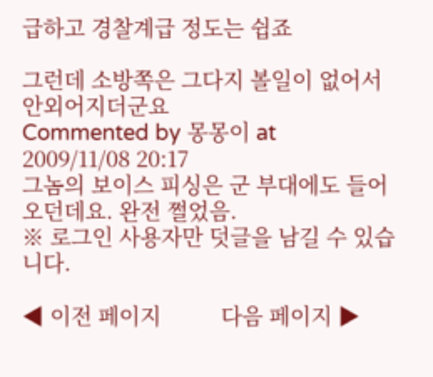급하고 경찰계급 정도는 쉽죠

그런데 소방쪽은 그다지 볼일이 없어서 안외어지더군요
Commented by 몽몽이 at 2009/11/08 20:17
그놈의 보이스 피싱은 군 부대에도 들어오던데요. 완전 쩔었음.
※ 로그인 사용자만 덧글을 남길 수 있습니다.

◀ 이전 페이지          다음 페이지 ▶